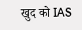खुद को IAS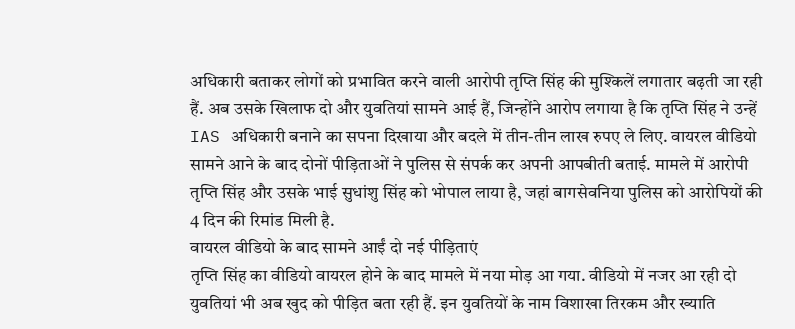अधिकारी बताकर लोगों को प्रभावित करने वाली आरोपी तृप्ति सिंह की मुश्किलें लगातार बढ़ती जा रही हैं. अब उसके खिलाफ दो और युवतियां सामने आई हैं, जिन्होंने आरोप लगाया है कि तृप्ति सिंह ने उन्हें IAS अधिकारी बनाने का सपना दिखाया और बदले में तीन-तीन लाख रुपए ले लिए. वायरल वीडियो सामने आने के बाद दोनों पीड़िताओं ने पुलिस से संपर्क कर अपनी आपबीती बताई. मामले में आरोपी तृप्ति सिंह और उसके भाई सुधांशु सिंह को भोपाल लाया है, जहां बागसेवनिया पुलिस को आरोपियों की 4 दिन की रिमांड मिली है.
वायरल वीडियो के बाद सामने आईं दो नई पीड़िताएं
तृप्ति सिंह का वीडियो वायरल होने के बाद मामले में नया मोड़ आ गया. वीडियो में नजर आ रही दो युवतियां भी अब खुद को पीड़ित बता रही हैं. इन युवतियों के नाम विशाखा तिरकम और ख्याति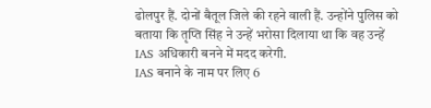ढोलपुर हैं. दोनों बैतूल जिले की रहने वाली हैं. उन्होंने पुलिस को बताया कि तृप्ति सिंह ने उन्हें भरोसा दिलाया था कि वह उन्हें IAS अधिकारी बनने में मदद करेगी.
IAS बनाने के नाम पर लिए 6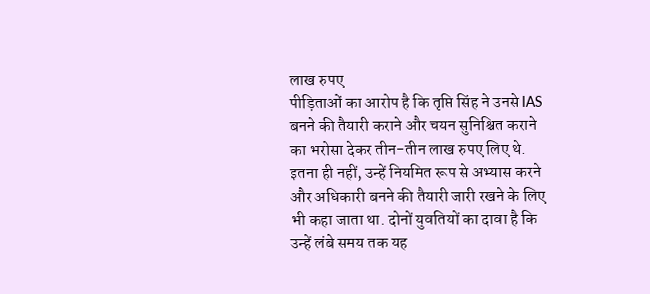लाख रुपए
पीड़िताओं का आरोप है कि तृप्ति सिंह ने उनसे IAS बनने की तैयारी कराने और चयन सुनिश्चित कराने का भरोसा देकर तीन-तीन लाख रुपए लिए थे. इतना ही नहीं, उन्हें नियमित रूप से अभ्यास करने और अधिकारी बनने की तैयारी जारी रखने के लिए भी कहा जाता था. दोनों युवतियों का दावा है कि उन्हें लंबे समय तक यह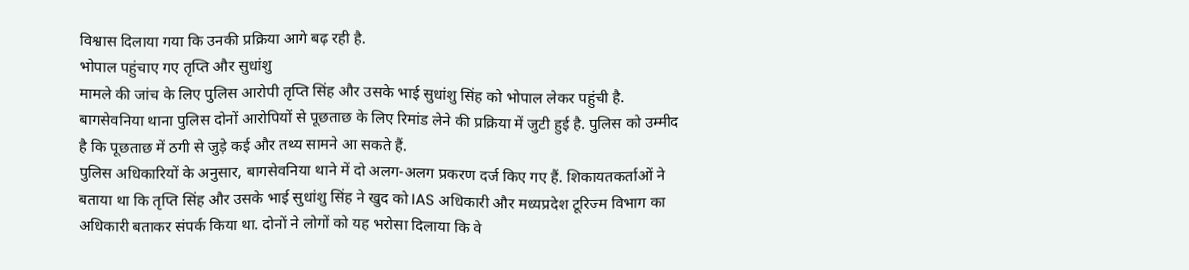विश्वास दिलाया गया कि उनकी प्रक्रिया आगे बढ़ रही है.
भोपाल पहुंचाए गए तृप्ति और सुधांशु
मामले की जांच के लिए पुलिस आरोपी तृप्ति सिंह और उसके भाई सुधांशु सिंह को भोपाल लेकर पहुंची है. बागसेवनिया थाना पुलिस दोनों आरोपियों से पूछताछ के लिए रिमांड लेने की प्रक्रिया में जुटी हुई है. पुलिस को उम्मीद है कि पूछताछ में ठगी से जुड़े कई और तथ्य सामने आ सकते हैं.
पुलिस अधिकारियों के अनुसार, बागसेवनिया थाने में दो अलग-अलग प्रकरण दर्ज किए गए हैं. शिकायतकर्ताओं ने बताया था कि तृप्ति सिंह और उसके भाई सुधांशु सिंह ने खुद को IAS अधिकारी और मध्यप्रदेश टूरिज्म विभाग का अधिकारी बताकर संपर्क किया था. दोनों ने लोगों को यह भरोसा दिलाया कि वे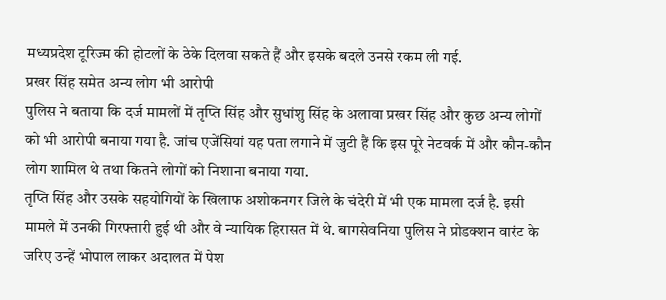मध्यप्रदेश टूरिज्म की होटलों के ठेके दिलवा सकते हैं और इसके बदले उनसे रकम ली गई.
प्रखर सिंह समेत अन्य लोग भी आरोपी
पुलिस ने बताया कि दर्ज मामलों में तृप्ति सिंह और सुधांशु सिंह के अलावा प्रखर सिंह और कुछ अन्य लोगों को भी आरोपी बनाया गया है. जांच एजेंसियां यह पता लगाने में जुटी हैं कि इस पूरे नेटवर्क में और कौन-कौन लोग शामिल थे तथा कितने लोगों को निशाना बनाया गया.
तृप्ति सिंह और उसके सहयोगियों के खिलाफ अशोकनगर जिले के चंदेरी में भी एक मामला दर्ज है. इसी मामले में उनकी गिरफ्तारी हुई थी और वे न्यायिक हिरासत में थे. बागसेवनिया पुलिस ने प्रोडक्शन वारंट के जरिए उन्हें भोपाल लाकर अदालत में पेश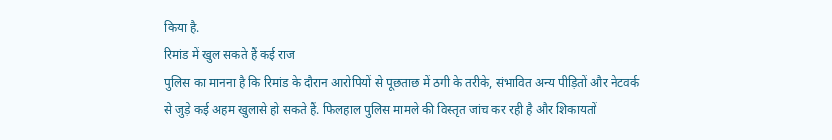किया है.
रिमांड में खुल सकते हैं कई राज
पुलिस का मानना है कि रिमांड के दौरान आरोपियों से पूछताछ में ठगी के तरीके, संभावित अन्य पीड़ितों और नेटवर्क से जुड़े कई अहम खुलासे हो सकते हैं. फिलहाल पुलिस मामले की विस्तृत जांच कर रही है और शिकायतों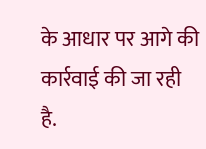के आधार पर आगे की कार्रवाई की जा रही है.